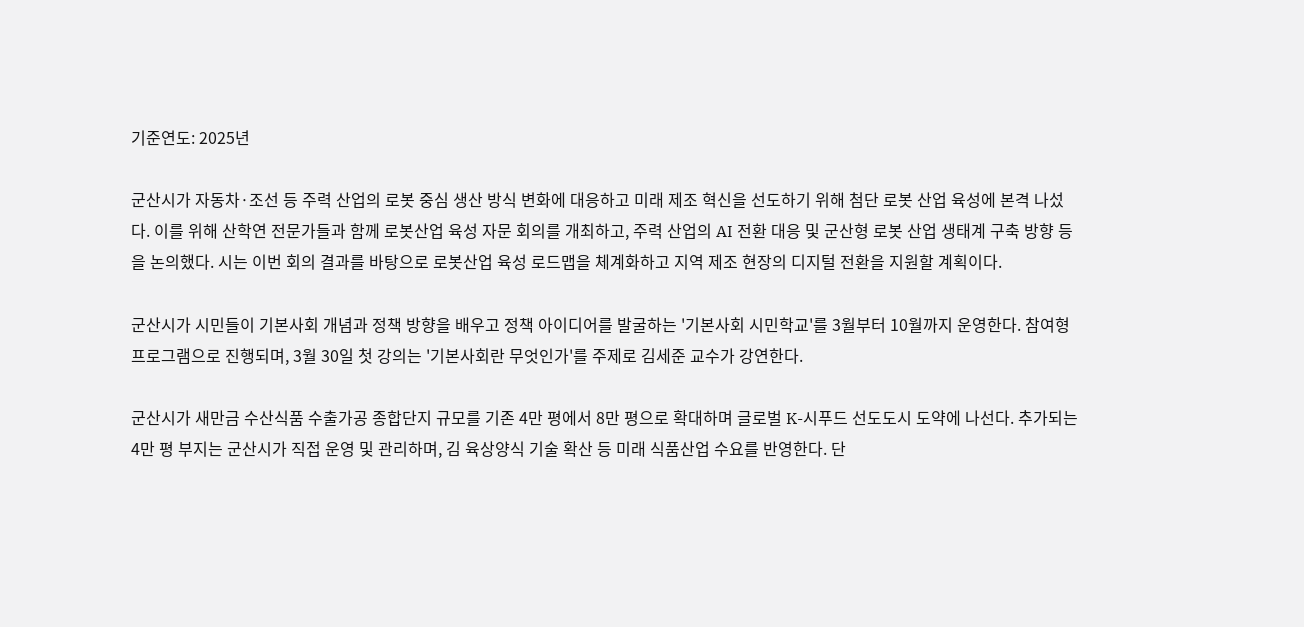기준연도: 2025년

군산시가 자동차·조선 등 주력 산업의 로봇 중심 생산 방식 변화에 대응하고 미래 제조 혁신을 선도하기 위해 첨단 로봇 산업 육성에 본격 나섰다. 이를 위해 산학연 전문가들과 함께 로봇산업 육성 자문 회의를 개최하고, 주력 산업의 AI 전환 대응 및 군산형 로봇 산업 생태계 구축 방향 등을 논의했다. 시는 이번 회의 결과를 바탕으로 로봇산업 육성 로드맵을 체계화하고 지역 제조 현장의 디지털 전환을 지원할 계획이다.

군산시가 시민들이 기본사회 개념과 정책 방향을 배우고 정책 아이디어를 발굴하는 '기본사회 시민학교'를 3월부터 10월까지 운영한다. 참여형 프로그램으로 진행되며, 3월 30일 첫 강의는 '기본사회란 무엇인가'를 주제로 김세준 교수가 강연한다.

군산시가 새만금 수산식품 수출가공 종합단지 규모를 기존 4만 평에서 8만 평으로 확대하며 글로벌 K-시푸드 선도도시 도약에 나선다. 추가되는 4만 평 부지는 군산시가 직접 운영 및 관리하며, 김 육상양식 기술 확산 등 미래 식품산업 수요를 반영한다. 단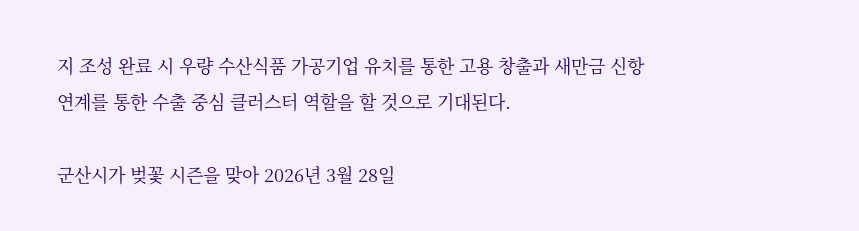지 조성 완료 시 우량 수산식품 가공기업 유치를 통한 고용 창출과 새만금 신항 연계를 통한 수출 중심 클러스터 역할을 할 것으로 기대된다.

군산시가 벚꽃 시즌을 맞아 2026년 3월 28일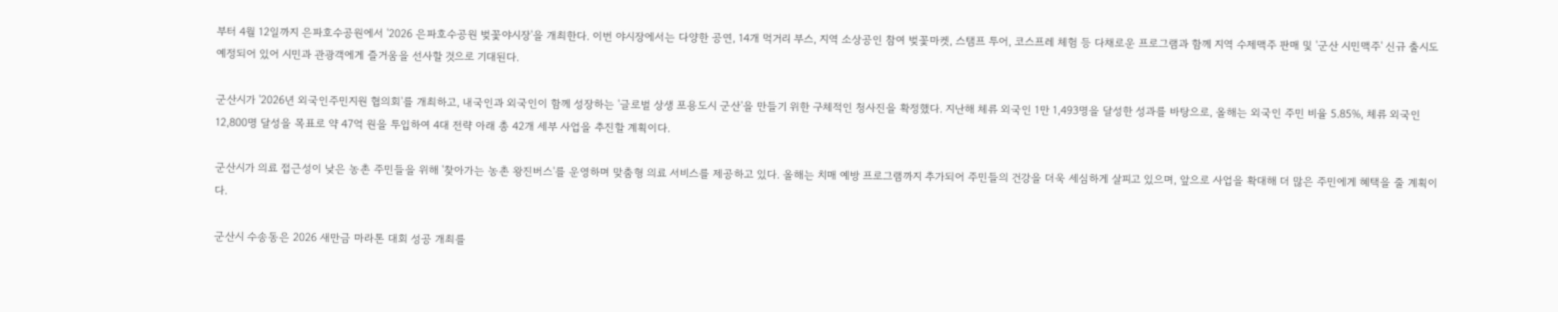부터 4월 12일까지 은파호수공원에서 '2026 은파호수공원 벚꽃야시장'을 개최한다. 이번 야시장에서는 다양한 공연, 14개 먹거리 부스, 지역 소상공인 참여 벚꽃마켓, 스탬프 투어, 코스프레 체험 등 다채로운 프로그램과 함께 지역 수제맥주 판매 및 '군산 시민맥주' 신규 출시도 예정되어 있어 시민과 관광객에게 즐거움을 선사할 것으로 기대된다.

군산시가 '2026년 외국인주민지원 협의회'를 개최하고, 내국인과 외국인이 함께 성장하는 '글로벌 상생 포용도시 군산'을 만들기 위한 구체적인 청사진을 확정했다. 지난해 체류 외국인 1만 1,493명을 달성한 성과를 바탕으로, 올해는 외국인 주민 비율 5.85%, 체류 외국인 12,800명 달성을 목표로 약 47억 원을 투입하여 4대 전략 아래 총 42개 세부 사업을 추진할 계획이다.

군산시가 의료 접근성이 낮은 농촌 주민들을 위해 '찾아가는 농촌 왕진버스'를 운영하며 맞춤형 의료 서비스를 제공하고 있다. 올해는 치매 예방 프로그램까지 추가되어 주민들의 건강을 더욱 세심하게 살피고 있으며, 앞으로 사업을 확대해 더 많은 주민에게 혜택을 줄 계획이다.

군산시 수송동은 2026 새만금 마라톤 대회 성공 개최를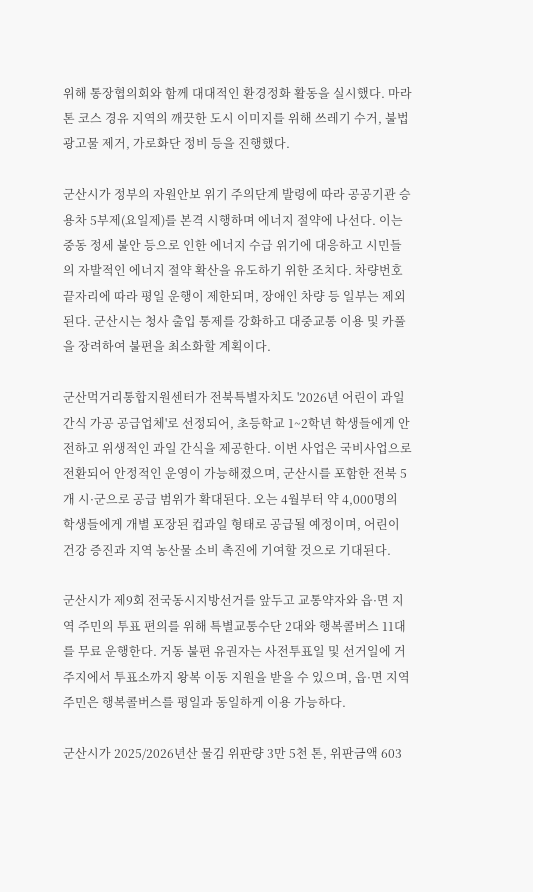위해 통장협의회와 함께 대대적인 환경정화 활동을 실시했다. 마라톤 코스 경유 지역의 깨끗한 도시 이미지를 위해 쓰레기 수거, 불법 광고물 제거, 가로화단 정비 등을 진행했다.

군산시가 정부의 자원안보 위기 주의단계 발령에 따라 공공기관 승용차 5부제(요일제)를 본격 시행하며 에너지 절약에 나선다. 이는 중동 정세 불안 등으로 인한 에너지 수급 위기에 대응하고 시민들의 자발적인 에너지 절약 확산을 유도하기 위한 조치다. 차량번호 끝자리에 따라 평일 운행이 제한되며, 장애인 차량 등 일부는 제외된다. 군산시는 청사 출입 통제를 강화하고 대중교통 이용 및 카풀을 장려하여 불편을 최소화할 계획이다.

군산먹거리통합지원센터가 전북특별자치도 '2026년 어린이 과일간식 가공 공급업체'로 선정되어, 초등학교 1~2학년 학생들에게 안전하고 위생적인 과일 간식을 제공한다. 이번 사업은 국비사업으로 전환되어 안정적인 운영이 가능해졌으며, 군산시를 포함한 전북 5개 시·군으로 공급 범위가 확대된다. 오는 4월부터 약 4,000명의 학생들에게 개별 포장된 컵과일 형태로 공급될 예정이며, 어린이 건강 증진과 지역 농산물 소비 촉진에 기여할 것으로 기대된다.

군산시가 제9회 전국동시지방선거를 앞두고 교통약자와 읍·면 지역 주민의 투표 편의를 위해 특별교통수단 2대와 행복콜버스 11대를 무료 운행한다. 거동 불편 유권자는 사전투표일 및 선거일에 거주지에서 투표소까지 왕복 이동 지원을 받을 수 있으며, 읍·면 지역 주민은 행복콜버스를 평일과 동일하게 이용 가능하다.

군산시가 2025/2026년산 물김 위판량 3만 5천 톤, 위판금액 603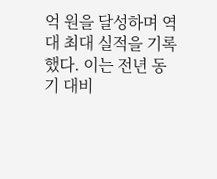억 원을 달성하며 역대 최대 실적을 기록했다. 이는 전년 동기 대비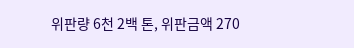위판량 6천 2백 톤, 위판금액 270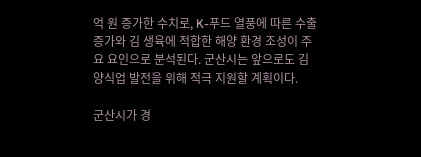억 원 증가한 수치로, K-푸드 열풍에 따른 수출 증가와 김 생육에 적합한 해양 환경 조성이 주요 요인으로 분석된다. 군산시는 앞으로도 김 양식업 발전을 위해 적극 지원할 계획이다.

군산시가 경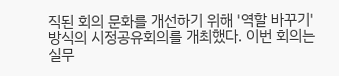직된 회의 문화를 개선하기 위해 '역할 바꾸기' 방식의 시정공유회의를 개최했다. 이번 회의는 실무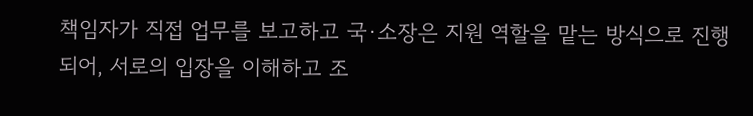책임자가 직접 업무를 보고하고 국·소장은 지원 역할을 맡는 방식으로 진행되어, 서로의 입장을 이해하고 조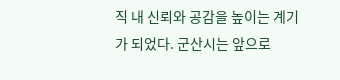직 내 신뢰와 공감을 높이는 계기가 되었다. 군산시는 앞으로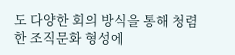도 다양한 회의 방식을 통해 청렴한 조직문화 형성에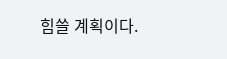힘쓸 계획이다.